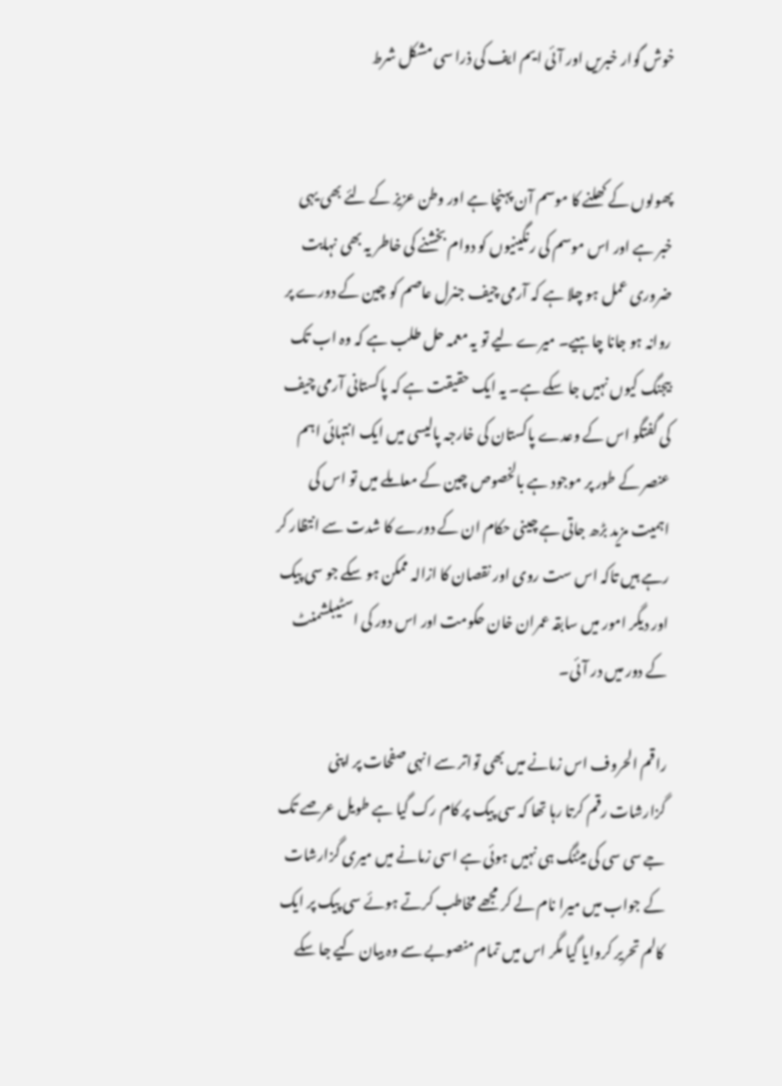خوش گوار خبریں اور آئی ایم ایف کی ذرا سی مشکل شرط


پھولوں کے کھلنے کا موسم آن پہنچا ہے اور وطن عزیز کے لئے بھی یہی خبر ہے اور اس موسم کی رنگینیوں کو دوام بخشنے کی خاطر یہ بھی نہایت ضروری عمل ہو چلا ہے کہ آرمی چیف جنرل عاصم کو چین کے دورے پر روانہ ہو جانا چاہیے۔ میرے لیے تو یہ معمہ حل طلب ہے کہ وہ اب تک بیجنگ کیوں نہیں جا سکے ہے۔ یہ ایک حقیقت ہے کہ پاکستانی آرمی چیف کی گفتگو اس کے وعدے پاکستان کی خارجہ پالیسی میں ایک انتہائی اہم عنصر کے طور پر موجود ہے بالخصوص چین کے معاملے میں تو اس کی اہمیت مزید بڑھ جاتی ہے چینی حکام ان کے دورے کا شدت سے انتظار کر رہے ہیں تاکہ اس ست روی اور نقصان کا ازالہ ممکن ہو سکے جو سی پیک اور دیگر امور میں سابقہ عمران خان حکومت اور اس دور کی اسٹیبلشمنٹ کے دور میں در آئی۔

راقم الحروف اس زمانے میں بھی تواتر سے انہی صفحات پر اپنی گزارشات رقم کرتا رہا تھا کہ سی پیک پر کام رک گیا ہے طویل عرصے تک جے سی سی کی میٹنگ ہی نہیں ہوئی ہے اسی زمانے میں میری گزارشات کے جواب میں میرا نام لے کر مجھے مخاطب کرتے ہوئے سی پیک پر ایک کالم تحریر کروایا گیا مگر اس میں تمام منصوبے سے وہ بیان کیے جا سکے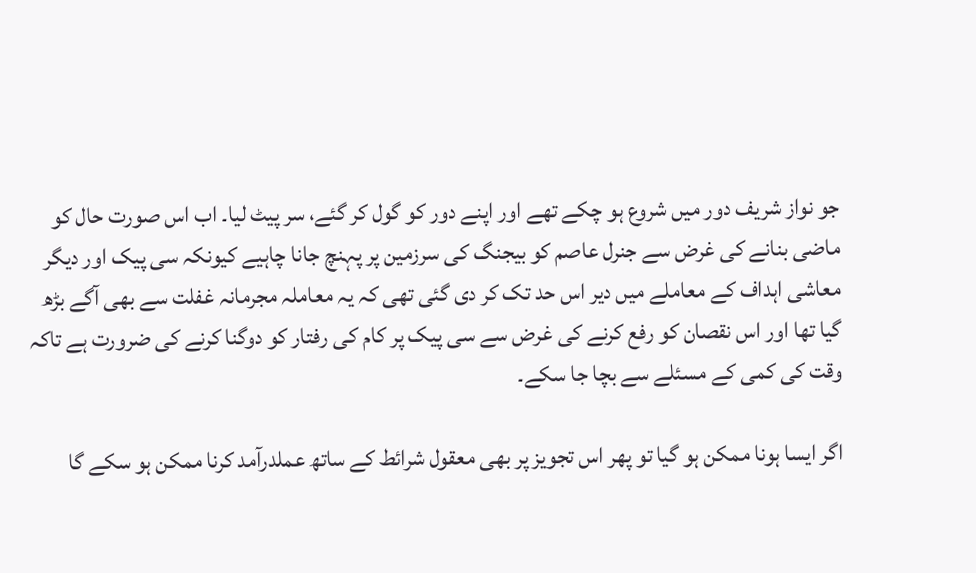جو نواز شریف دور میں شروع ہو چکے تھے اور اپنے دور کو گول کر گئے، سر پیٹ لیا۔ اب اس صورت حال کو ماضی بنانے کی غرض سے جنرل عاصم کو بیجنگ کی سرزمین پر پہنچ جانا چاہیے کیونکہ سی پیک اور دیگر معاشی اہداف کے معاملے میں دیر اس حد تک کر دی گئی تھی کہ یہ معاملہ مجرمانہ غفلت سے بھی آگے بڑھ گیا تھا اور اس نقصان کو رفع کرنے کی غرض سے سی پیک پر کام کی رفتار کو دوگنا کرنے کی ضرورت ہے تاکہ وقت کی کمی کے مسئلے سے بچا جا سکے۔

اگر ایسا ہونا ممکن ہو گیا تو پھر اس تجویز پر بھی معقول شرائط کے ساتھ عملدرآمد کرنا ممکن ہو سکے گا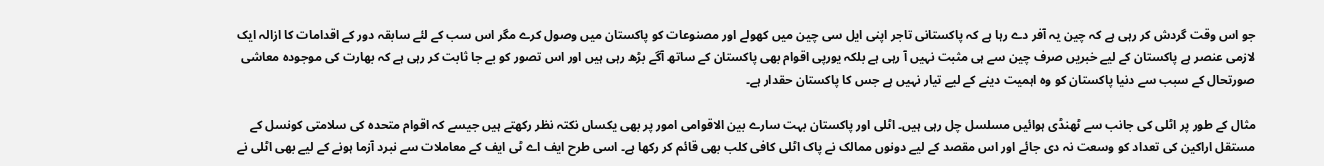جو اس وقت گردش کر رہی ہے کہ چین یہ آفر دے رہا ہے کہ پاکستانی تاجر اپنی ایل سی چین میں کھولے اور مصنوعات کو پاکستان میں وصول کرے مگر اس سب کے لئے سابقہ دور کے اقدامات کا ازالہ ایک لازمی عنصر ہے پاکستان کے لیے خبریں صرف چین سے ہی مثبت نہیں آ رہی ہے بلکہ یورپی اقوام بھی پاکستان کے ساتھ آگے بڑھ رہی ہیں اور اس تصور کو بے جا ثابت کر رہی ہے کہ بھارت کی موجودہ معاشی صورتحال کے سبب سے دنیا پاکستان کو وہ اہمیت دینے کے لیے تیار نہیں ہے جس کا پاکستان حقدار ہے۔

مثال کے طور پر اٹلی کی جانب سے ٹھنڈی ہوائیں مسلسل چل رہی ہیں۔ اٹلی اور پاکستان بہت سارے بین الاقوامی امور پر بھی یکساں نکتہ نظر رکھتے ہیں جیسے کہ اقوام متحدہ کی سلامتی کونسل کے مستقل اراکین کی تعداد کو وسعت نہ دی جائے اور اس مقصد کے لیے دونوں ممالک نے پاک اٹلی کافی کلب بھی قائم کر رکھا ہے۔ اسی طرح ایف اے ٹی ایف کے معاملات سے نبرد آزما ہونے کے لیے بھی اٹلی نے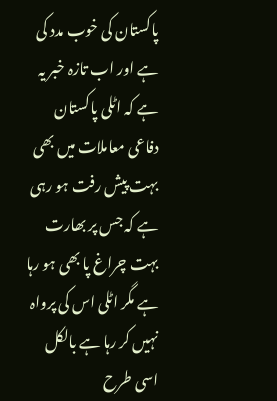پاکستان کی خوب مدد کی ہے اور اب تازہ خبر یہ ہے کہ اٹلی پاکستان دفاعی معاملات میں بھی بہت پیش رفت ہو رہی ہے کہ جس پر بھارت بہت چراغ پا بھی ہو رہا ہے مگر اٹلی اس کی پرواہ نہیں کر رہا ہے بالکل اسی طرح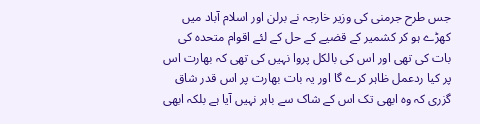جس طرح جرمنی کی وزیر خارجہ نے برلن اور اسلام آباد میں کھڑے ہو کر کشمیر کے قضیے کے حل کے لئے اقوام متحدہ کی بات کی تھی اور اس کی بالکل پروا نہیں کی تھی کہ بھارت اس پر کیا ردعمل ظاہر کرے گا اور یہ بات بھارت پر اس قدر شاق گزری کہ وہ ابھی تک اس کے شاک سے باہر نہیں آیا ہے بلکہ ابھی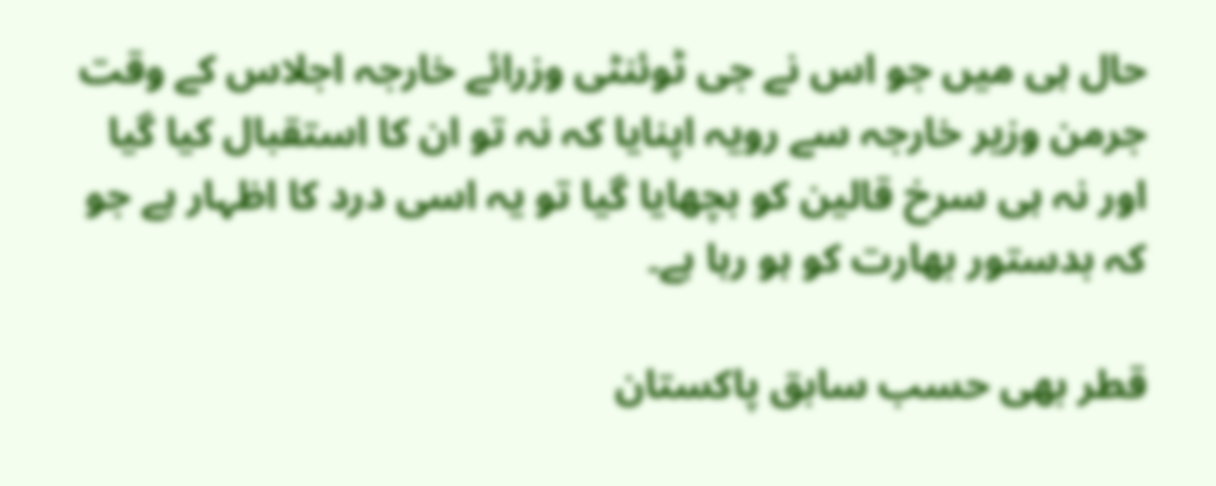حال ہی میں جو اس نے جی ٹوئنٹی وزرائے خارجہ اجلاس کے وقت جرمن وزیر خارجہ سے رویہ اپنایا کہ نہ تو ان کا استقبال کیا گیا اور نہ ہی سرخ قالین کو بچھایا گیا تو یہ اسی درد کا اظہار ہے جو کہ بدستور بھارت کو ہو رہا ہے۔

قطر بھی حسب سابق پاکستان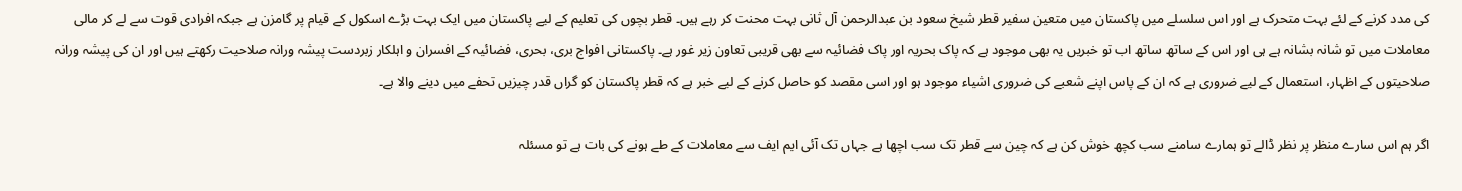کی مدد کرنے کے لئے بہت متحرک ہے اور اس سلسلے میں پاکستان میں متعین سفیر قطر شیخ سعود بن عبدالرحمن آل ثانی بہت محنت کر رہے ہیں۔ قطر بچوں کی تعلیم کے لیے پاکستان میں ایک بہت بڑے اسکول کے قیام پر گامزن ہے جبکہ افرادی قوت سے لے کر مالی معاملات میں تو شانہ بشانہ ہے ہی اور اس کے ساتھ ساتھ اب تو خبریں یہ بھی موجود ہے کہ پاک بحریہ اور پاک فضائیہ سے بھی قریبی تعاون زیر غور ہے۔ پاکستانی افواج بری، بحری، فضائیہ کے افسران و اہلکار زبردست پیشہ ورانہ صلاحیت رکھتے ہیں اور ان کی پیشہ ورانہ صلاحیتوں کے اظہار، استعمال کے لیے ضروری ہے کہ ان کے پاس اپنے شعبے کی ضروری اشیاء موجود ہو اور اسی مقصد کو حاصل کرنے کے لیے خبر ہے کہ قطر پاکستان کو گراں قدر چیزیں تحفے میں دینے والا ہے۔

اگر ہم اس سارے منظر پر نظر ڈالے تو ہمارے سامنے سب کچھ خوش کن ہے کہ چین سے قطر تک سب اچھا ہے جہاں تک آئی ایم ایف سے معاملات کے طے ہونے کی بات ہے تو مسئلہ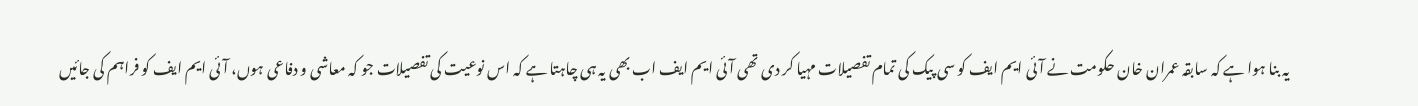یہ بنا ہوا ہے کہ سابقہ عمران خان حکومت نے آئی ایم ایف کو سی پیک کی تمام تفصیلات مہیا کر دی تھی آئی ایم ایف اب بھی یہ ہی چاہتا ہے کہ اس نوعیت کی تفصیلات جو کہ معاشی و دفاعی ہوں، آئی ایم ایف کو فراہم کی جائیں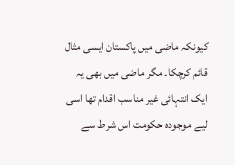کیونکہ ماضی میں پاکستان ایسی مثال قائم کرچکا۔ مگر ماضی میں بھی یہ ایک انتہائی غیر مناسب اقدام تھا اسی لیے موجودہ حکومت اس شرط سے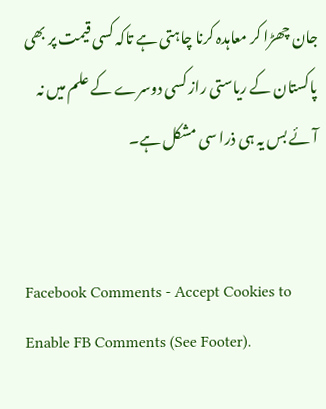جان چھڑا کر معاہدہ کرنا چاہتی ہے تاکہ کسی قیمت پر بھی پاکستان کے ریاستی راز کسی دوسرے کے علم میں نہ آئے بس یہ ہی ذرا سی مشکل ہے۔


Facebook Comments - Accept Cookies to Enable FB Comments (See Footer).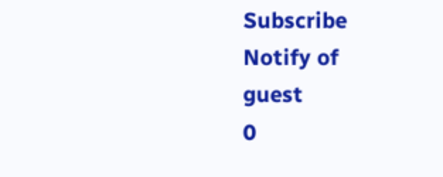Subscribe
Notify of
guest
0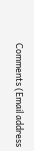Comments (Email address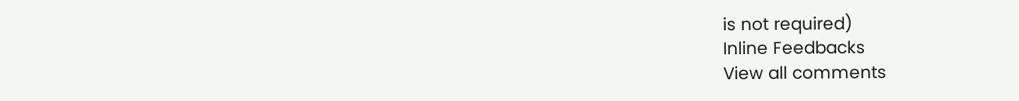is not required)
Inline Feedbacks
View all comments